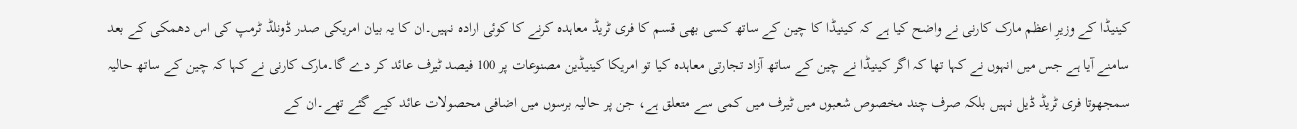کینیڈا کے وزیرِ اعظم مارک کارنی نے واضح کیا ہے کہ کینیڈا کا چین کے ساتھ کسی بھی قسم کا فری ٹریڈ معاہدہ کرنے کا کوئی ارادہ نہیں۔ان کا یہ بیان امریکی صدر ڈونلڈ ٹرمپ کی اس دھمکی کے بعد سامنے آیا ہے جس میں انہوں نے کہا تھا کہ اگر کینیڈا نے چین کے ساتھ آزاد تجارتی معاہدہ کیا تو امریکا کینیڈین مصنوعات پر 100 فیصد ٹیرف عائد کر دے گا۔مارک کارنی نے کہا کہ چین کے ساتھ حالیہ سمجھوتا فری ٹریڈ ڈیل نہیں بلکہ صرف چند مخصوص شعبوں میں ٹیرف میں کمی سے متعلق ہے، جن پر حالیہ برسوں میں اضافی محصولات عائد کیے گئے تھے۔ان کے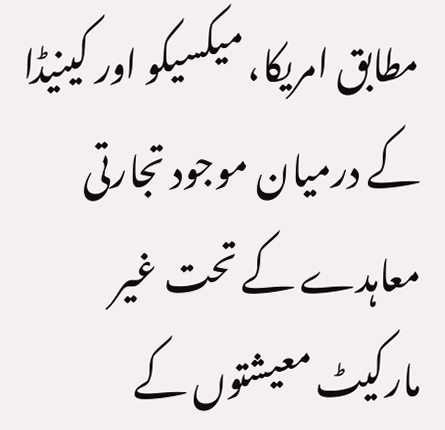مطابق امریکا، میکسیکو اور کینیڈا کے درمیان موجود تجارتی معاہدے کے تحت غیر مارکیٹ معیشتوں کے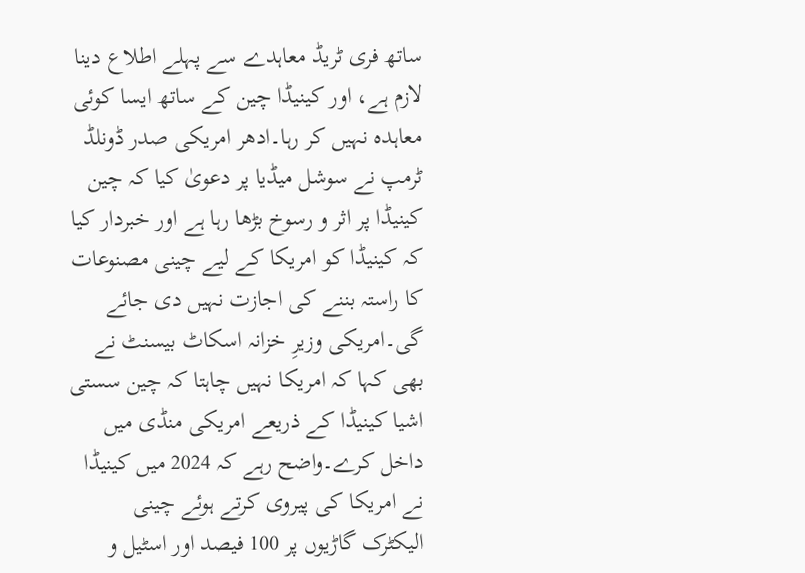ساتھ فری ٹریڈ معاہدے سے پہلے اطلاع دینا لازم ہے، اور کینیڈا چین کے ساتھ ایسا کوئی معاہدہ نہیں کر رہا۔ادھر امریکی صدر ڈونلڈ ٹرمپ نے سوشل میڈیا پر دعویٰ کیا کہ چین کینیڈا پر اثر و رسوخ بڑھا رہا ہے اور خبردار کیا کہ کینیڈا کو امریکا کے لیے چینی مصنوعات کا راستہ بننے کی اجازت نہیں دی جائے گی۔امریکی وزیرِ خزانہ اسکاٹ بیسنٹ نے بھی کہا کہ امریکا نہیں چاہتا کہ چین سستی اشیا کینیڈا کے ذریعے امریکی منڈی میں داخل کرے۔واضح رہے کہ 2024 میں کینیڈا نے امریکا کی پیروی کرتے ہوئے چینی الیکٹرک گاڑیوں پر 100 فیصد اور اسٹیل و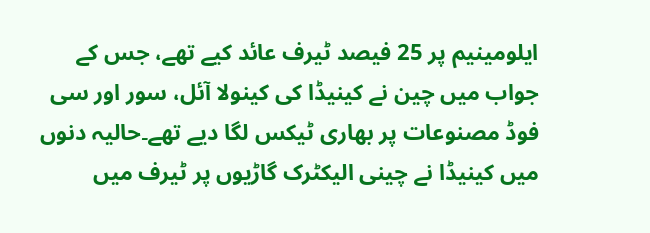ایلومینیم پر 25 فیصد ٹیرف عائد کیے تھے، جس کے جواب میں چین نے کینیڈا کی کینولا آئل، سور اور سی فوڈ مصنوعات پر بھاری ٹیکس لگا دیے تھے۔حالیہ دنوں میں کینیڈا نے چینی الیکٹرک گاڑیوں پر ٹیرف میں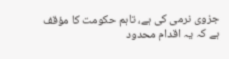جزوی نرمی کی ہے، تاہم حکومت کا مؤقف ہے کہ یہ اقدام محدود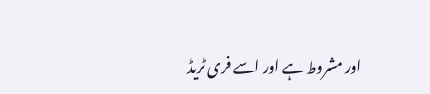اور مشروط ہے اور اسے فری ٹریڈ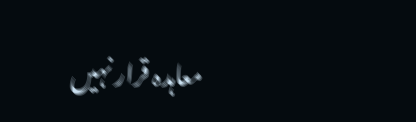معاہدہ قرار نہیں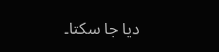دیا جا سکتا۔